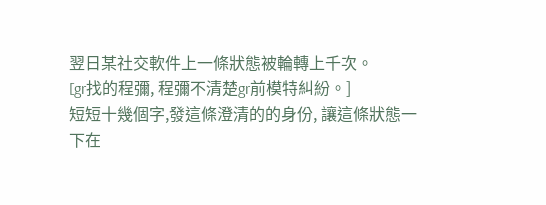翌日某社交軟件上一條狀態被輪轉上千次。
[gr找的程彌, 程彌不清楚gr前模特糾紛。]
短短十幾個字,發這條澄清的的身份, 讓這條狀態一下在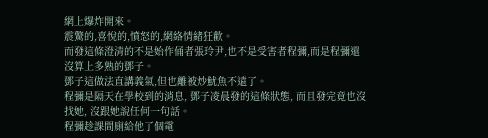網上爆炸開來。
震驚的,喜悅的,憤怒的,網絡情緒狂歡。
而發這條澄清的不是始作俑者張玲尹,也不是受害者程彌,而是程彌還沒算上多熟的鄧子。
鄧子這做法直講義氣,但也離被炒魷魚不遠了。
程彌是隔天在學校到的消息, 鄧子凌晨發的這條狀態, 而且發完竟也沒找她, 沒跟她說任何一句話。
程彌趁課間廁給他了個電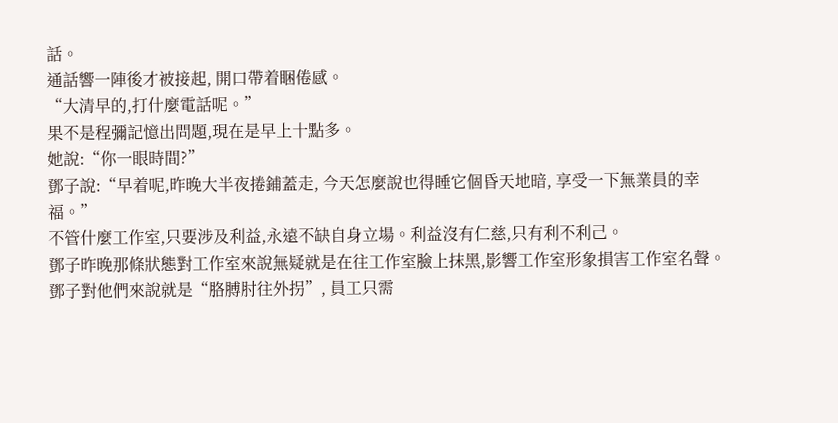話。
通話響一陣後才被接起, 開口帶着睏倦感。
“大清早的,打什麼電話呢。”
果不是程彌記憶出問題,現在是早上十點多。
她說:“你一眼時間?”
鄧子說:“早着呢,昨晚大半夜捲鋪蓋走, 今天怎麼說也得睡它個昏天地暗, 享受一下無業員的幸福。”
不管什麼工作室,只要涉及利益,永遠不缺自身立場。利益沒有仁慈,只有利不利己。
鄧子昨晚那條狀態對工作室來說無疑就是在往工作室臉上抹黑,影響工作室形象損害工作室名聲。
鄧子對他們來說就是“胳膊肘往外拐”, 員工只需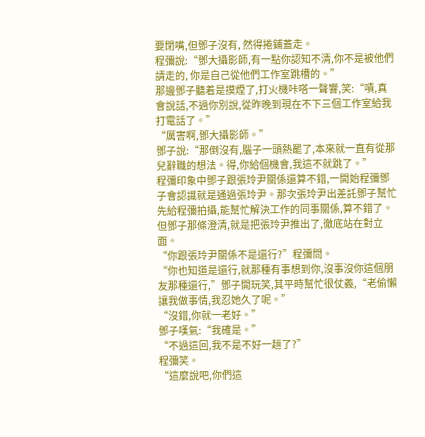要閉嘴,但鄧子沒有, 然得捲鋪蓋走。
程彌說:“鄧大攝影師,有一點你認知不清,你不是被他們請走的, 你是自己從他們工作室跳槽的。”
那邊鄧子聽着是摸煙了,打火機咔嗒一聲響,笑:“嘖,真會說話,不過你別說,從昨晚到現在不下三個工作室給我打電話了。”
“厲害啊,鄧大攝影師。”
鄧子說:“那倒沒有,腦子一頭熱罷了,本來就一直有從那兒辭職的想法。得,你給個機會,我這不就跳了。”
程彌印象中鄧子跟張玲尹關係還算不錯,一開始程彌鄧子會認識就是通過張玲尹。那次張玲尹出差託鄧子幫忙先給程彌拍攝,能幫忙解決工作的同事關係,算不錯了。
但鄧子那條澄清,就是把張玲尹推出了,徹底站在對立面。
“你跟張玲尹關係不是還行?”程彌問。
“你也知道是還行,就那種有事想到你,沒事沒你這個朋友那種還行,”鄧子開玩笑,其平時幫忙很仗義,“老偷懶讓我做事情,我忍她久了呢。”
“沒錯,你就一老好。”
鄧子嘆氣:“我確是。”
“不過這回,我不是不好一趟了?”
程彌笑。
“這麼說吧,你們這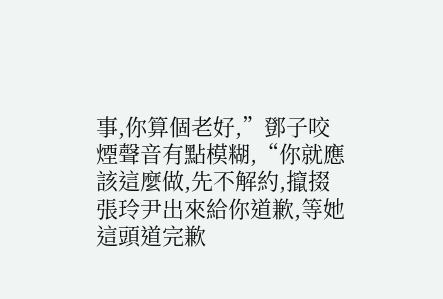事,你算個老好,”鄧子咬煙聲音有點模糊,“你就應該這麼做,先不解約,攛掇張玲尹出來給你道歉,等她這頭道完歉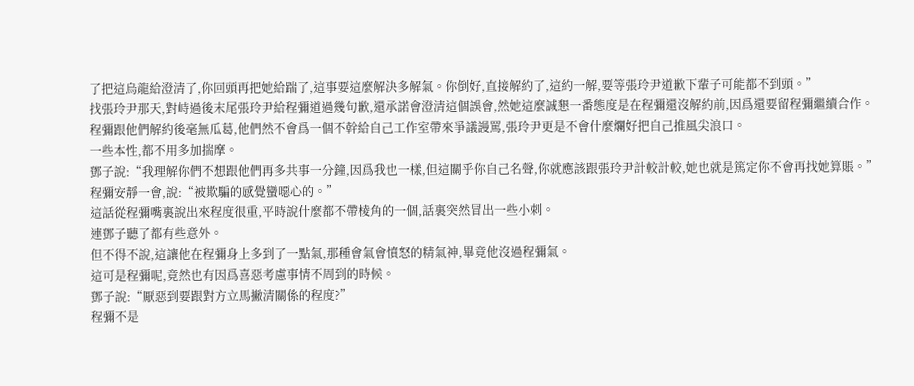了把這烏龍給澄清了,你回頭再把她給踹了,這事要這麼解決多解氣。你倒好,直接解約了,這約一解,要等張玲尹道歉下輩子可能都不到頭。”
找張玲尹那天,對峙過後末尾張玲尹給程彌道過幾句歉,還承諾會澄清這個誤會,然她這麼誠懇一番態度是在程彌還沒解約前,因爲還要留程彌繼續合作。
程彌跟他們解約後毫無瓜葛,他們然不會爲一個不幹給自己工作室帶來爭議謾罵,張玲尹更是不會什麼爛好把自己推風尖浪口。
一些本性,都不用多加揣摩。
鄧子說:“我理解你們不想跟他們再多共事一分鐘,因爲我也一樣,但這關乎你自己名聲,你就應該跟張玲尹計較計較,她也就是篤定你不會再找她算賬。”
程彌安靜一會,說:“被欺騙的感覺蠻噁心的。”
這話從程彌嘴裏說出來程度很重,平時說什麼都不帶棱角的一個,話裏突然冒出一些小刺。
連鄧子聽了都有些意外。
但不得不說,這讓他在程彌身上多到了一點氣,那種會氣會憤怒的精氣神,畢竟他沒過程彌氣。
這可是程彌呢,竟然也有因爲喜惡考慮事情不周到的時候。
鄧子說:“厭惡到要跟對方立馬撇清關係的程度?”
程彌不是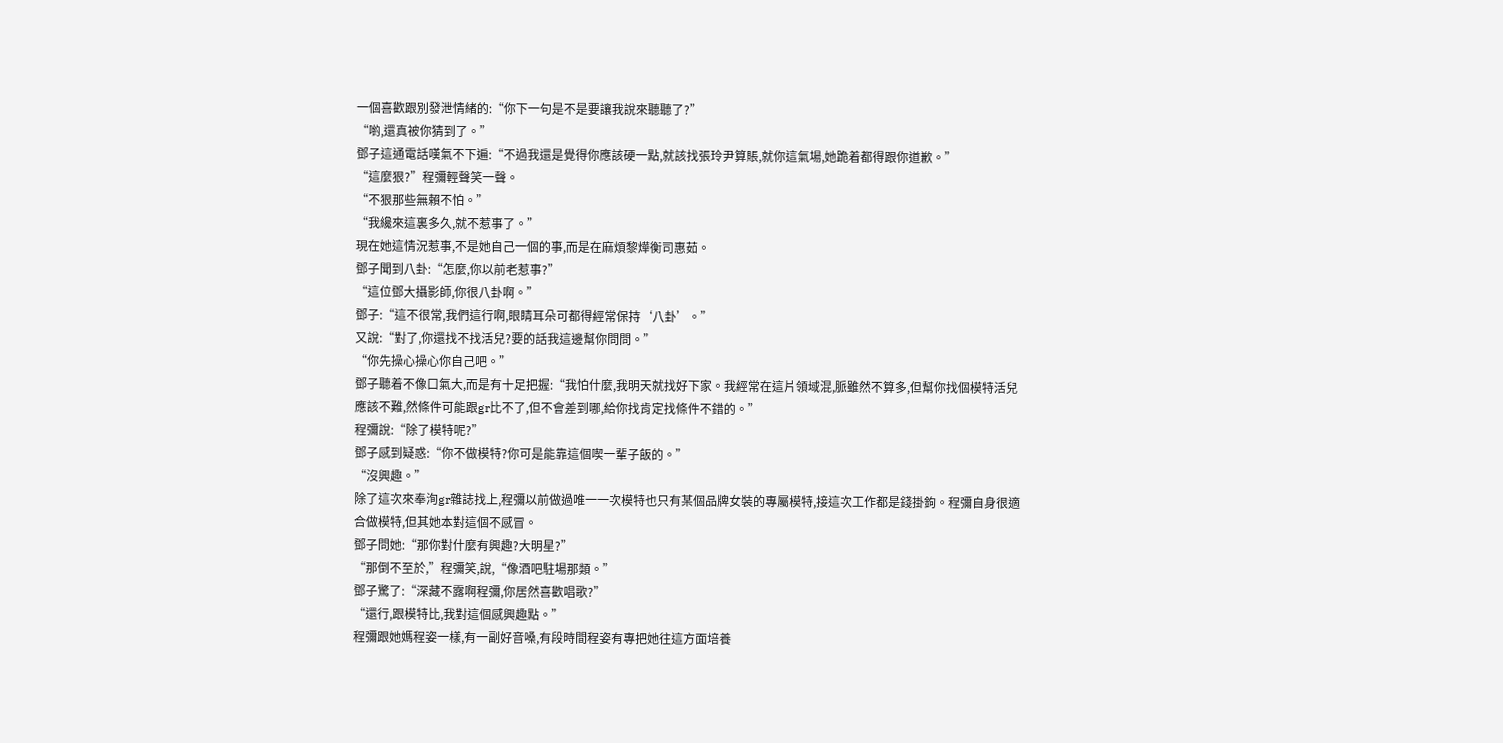一個喜歡跟別發泄情緒的:“你下一句是不是要讓我說來聽聽了?”
“喲,還真被你猜到了。”
鄧子這通電話嘆氣不下遍:“不過我還是覺得你應該硬一點,就該找張玲尹算賬,就你這氣場,她跪着都得跟你道歉。”
“這麼狠?”程彌輕聲笑一聲。
“不狠那些無賴不怕。”
“我纔來這裏多久,就不惹事了。”
現在她這情況惹事,不是她自己一個的事,而是在麻煩黎燁衡司惠茹。
鄧子聞到八卦:“怎麼,你以前老惹事?”
“這位鄧大攝影師,你很八卦啊。”
鄧子:“這不很常,我們這行啊,眼睛耳朵可都得經常保持‘八卦’。”
又說:“對了,你還找不找活兒?要的話我這邊幫你問問。”
“你先操心操心你自己吧。”
鄧子聽着不像口氣大,而是有十足把握:“我怕什麼,我明天就找好下家。我經常在這片領域混,脈雖然不算多,但幫你找個模特活兒應該不難,然條件可能跟gr比不了,但不會差到哪,給你找肯定找條件不錯的。”
程彌說:“除了模特呢?”
鄧子感到疑惑:“你不做模特?你可是能靠這個喫一輩子飯的。”
“沒興趣。”
除了這次來奉洵gr雜誌找上,程彌以前做過唯一一次模特也只有某個品牌女裝的專屬模特,接這次工作都是錢掛鉤。程彌自身很適合做模特,但其她本對這個不感冒。
鄧子問她:“那你對什麼有興趣?大明星?”
“那倒不至於,”程彌笑,說,“像酒吧駐場那類。”
鄧子驚了:“深藏不露啊程彌,你居然喜歡唱歌?”
“還行,跟模特比,我對這個感興趣點。”
程彌跟她媽程姿一樣,有一副好音嗓,有段時間程姿有專把她往這方面培養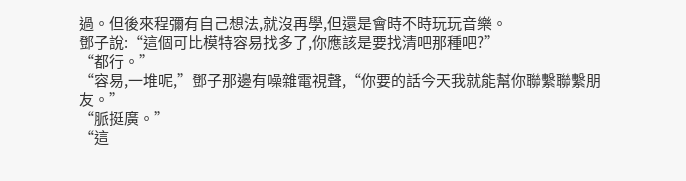過。但後來程彌有自己想法,就沒再學,但還是會時不時玩玩音樂。
鄧子說:“這個可比模特容易找多了,你應該是要找清吧那種吧?”
“都行。”
“容易,一堆呢,”鄧子那邊有噪雜電視聲,“你要的話今天我就能幫你聯繫聯繫朋友。”
“脈挺廣。”
“這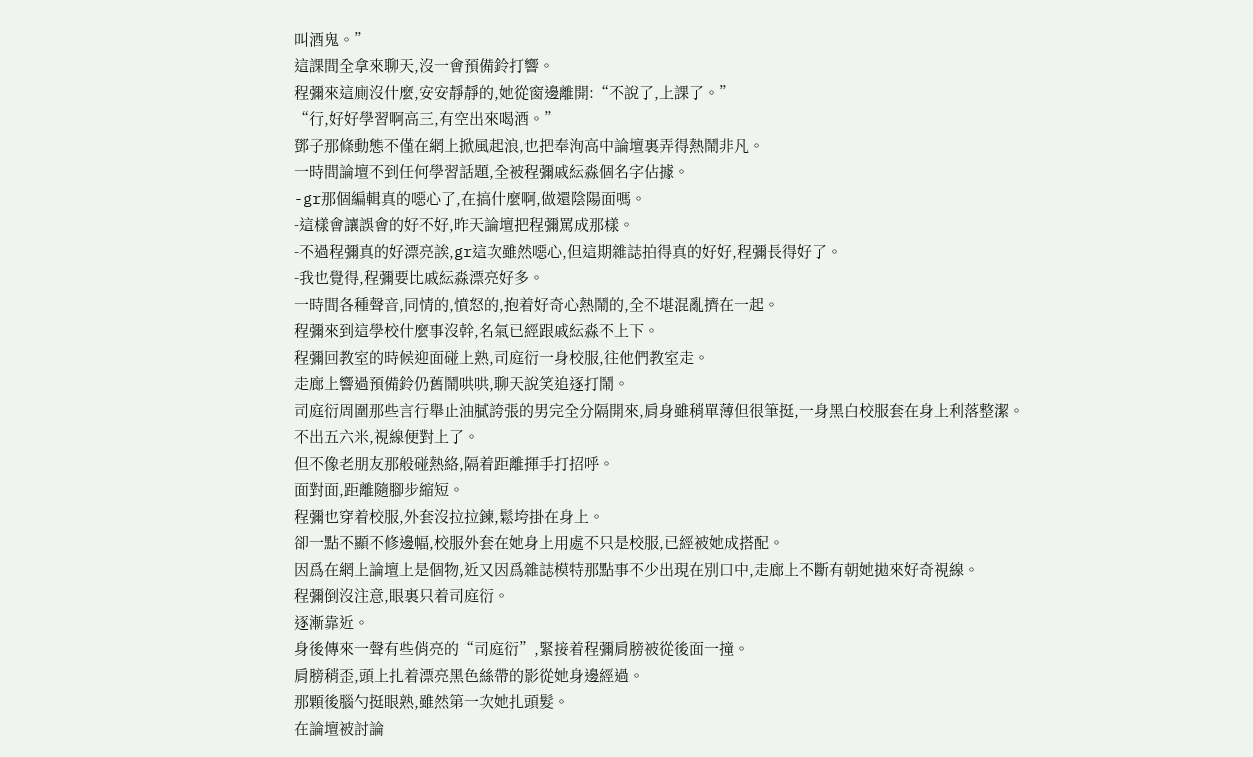叫酒鬼。”
這課間全拿來聊天,沒一會預備鈴打響。
程彌來這廁沒什麼,安安靜靜的,她從窗邊離開:“不說了,上課了。”
“行,好好學習啊高三,有空出來喝酒。”
鄧子那條動態不僅在網上掀風起浪,也把奉洵高中論壇裏弄得熱鬧非凡。
一時間論壇不到任何學習話題,全被程彌戚紜淼個名字佔據。
-gr那個編輯真的噁心了,在搞什麼啊,做還陰陽面嗎。
-這樣會讓誤會的好不好,昨天論壇把程彌罵成那樣。
-不過程彌真的好漂亮誒,gr這次雖然噁心,但這期雜誌拍得真的好好,程彌長得好了。
-我也覺得,程彌要比戚紜淼漂亮好多。
一時間各種聲音,同情的,憤怒的,抱着好奇心熱鬧的,全不堪混亂擠在一起。
程彌來到這學校什麼事沒幹,名氣已經跟戚紜淼不上下。
程彌回教室的時候迎面碰上熟,司庭衍一身校服,往他們教室走。
走廊上響過預備鈴仍舊鬧哄哄,聊天說笑追逐打鬧。
司庭衍周圍那些言行舉止油膩誇張的男完全分隔開來,肩身雖稍單薄但很筆挺,一身黑白校服套在身上利落整潔。
不出五六米,視線便對上了。
但不像老朋友那般碰熱絡,隔着距離揮手打招呼。
面對面,距離隨腳步縮短。
程彌也穿着校服,外套沒拉拉鍊,鬆垮掛在身上。
卻一點不顯不修邊幅,校服外套在她身上用處不只是校服,已經被她成搭配。
因爲在網上論壇上是個物,近又因爲雜誌模特那點事不少出現在別口中,走廊上不斷有朝她拋來好奇視線。
程彌倒沒注意,眼裏只着司庭衍。
逐漸靠近。
身後傳來一聲有些俏亮的“司庭衍”,緊接着程彌肩膀被從後面一撞。
肩膀稍歪,頭上扎着漂亮黑色絲帶的影從她身邊經過。
那顆後腦勺挺眼熟,雖然第一次她扎頭髮。
在論壇被討論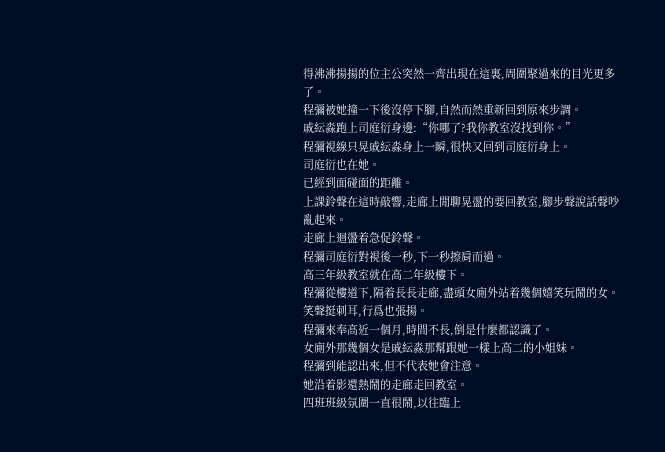得沸沸揚揚的位主公突然一齊出現在這裏,周圍聚過來的目光更多了。
程彌被她撞一下後沒停下腳,自然而然重新回到原來步調。
戚紜淼跑上司庭衍身邊:“你哪了?我你教室沒找到你。”
程彌視線只晃戚紜淼身上一瞬,很快又回到司庭衍身上。
司庭衍也在她。
已經到面碰面的距離。
上課鈴聲在這時敲響,走廊上閒聊晃盪的要回教室,腳步聲說話聲吵亂起來。
走廊上迴盪着急促鈴聲。
程彌司庭衍對視後一秒,下一秒擦肩而過。
高三年級教室就在高二年級樓下。
程彌從樓道下,隔着長長走廊,盡頭女廁外站着幾個嬉笑玩鬧的女。
笑聲挺刺耳,行爲也張揚。
程彌來奉高近一個月,時間不長,倒是什麼都認識了。
女廁外那幾個女是戚紜淼那幫跟她一樣上高二的小姐妹。
程彌到能認出來,但不代表她會注意。
她沿着影還熱鬧的走廊走回教室。
四班班級氛圍一直很鬧,以往臨上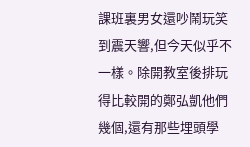課班裏男女還吵鬧玩笑到震天響,但今天似乎不一樣。除開教室後排玩得比較開的鄭弘凱他們幾個,還有那些埋頭學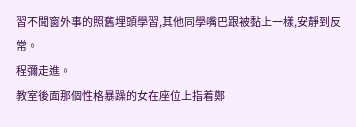習不聞窗外事的照舊埋頭學習,其他同學嘴巴跟被黏上一樣,安靜到反常。
程彌走進。
教室後面那個性格暴躁的女在座位上指着鄭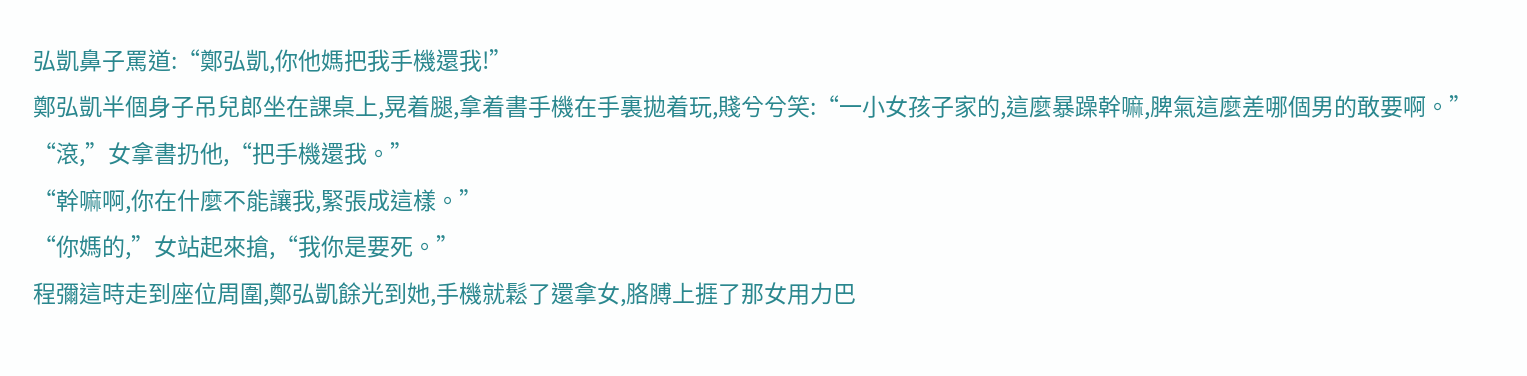弘凱鼻子罵道:“鄭弘凱,你他媽把我手機還我!”
鄭弘凱半個身子吊兒郎坐在課桌上,晃着腿,拿着書手機在手裏拋着玩,賤兮兮笑:“一小女孩子家的,這麼暴躁幹嘛,脾氣這麼差哪個男的敢要啊。”
“滾,”女拿書扔他,“把手機還我。”
“幹嘛啊,你在什麼不能讓我,緊張成這樣。”
“你媽的,”女站起來搶,“我你是要死。”
程彌這時走到座位周圍,鄭弘凱餘光到她,手機就鬆了還拿女,胳膊上捱了那女用力巴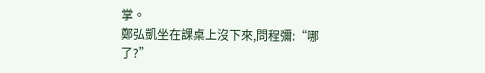掌。
鄭弘凱坐在課桌上沒下來,問程彌:“哪了?”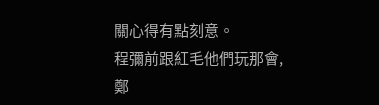關心得有點刻意。
程彌前跟紅毛他們玩那會,鄭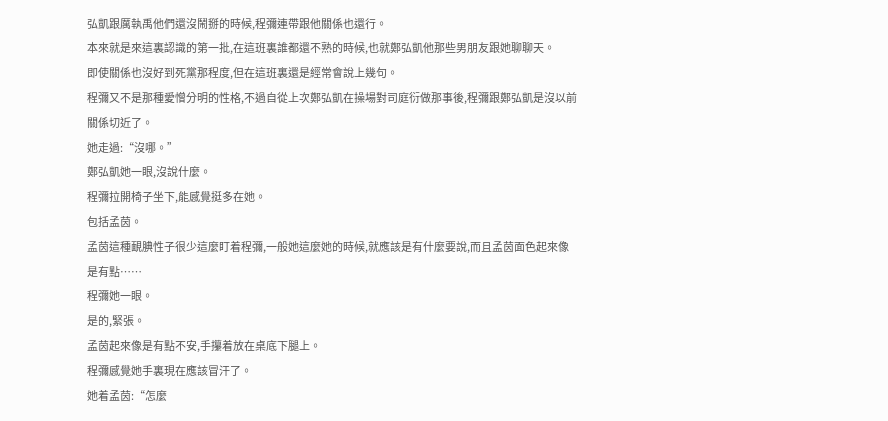弘凱跟厲執禹他們還沒鬧掰的時候,程彌連帶跟他關係也還行。
本來就是來這裏認識的第一批,在這班裏誰都還不熟的時候,也就鄭弘凱他那些男朋友跟她聊聊天。
即使關係也沒好到死黨那程度,但在這班裏還是經常會說上幾句。
程彌又不是那種愛憎分明的性格,不過自從上次鄭弘凱在操場對司庭衍做那事後,程彌跟鄭弘凱是沒以前關係切近了。
她走過:“沒哪。”
鄭弘凱她一眼,沒說什麼。
程彌拉開椅子坐下,能感覺挺多在她。
包括孟茵。
孟茵這種靦腆性子很少這麼盯着程彌,一般她這麼她的時候,就應該是有什麼要說,而且孟茵面色起來像是有點……
程彌她一眼。
是的,緊張。
孟茵起來像是有點不安,手攥着放在桌底下腿上。
程彌感覺她手裏現在應該冒汗了。
她着孟茵:“怎麼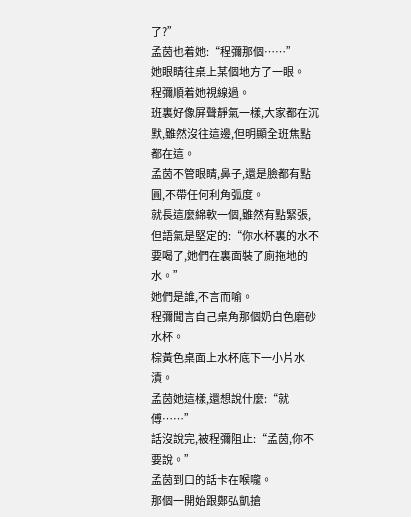了?”
孟茵也着她:“程彌那個……”
她眼睛往桌上某個地方了一眼。
程彌順着她視線過。
班裏好像屏聲靜氣一樣,大家都在沉默,雖然沒往這邊,但明顯全班焦點都在這。
孟茵不管眼睛,鼻子,還是臉都有點圓,不帶任何利角弧度。
就長這麼綿軟一個,雖然有點緊張,但語氣是堅定的:“你水杯裏的水不要喝了,她們在裏面裝了廁拖地的水。”
她們是誰,不言而喻。
程彌聞言自己桌角那個奶白色磨砂水杯。
棕黃色桌面上水杯底下一小片水漬。
孟茵她這樣,還想說什麼:“就傅……”
話沒說完,被程彌阻止:“孟茵,你不要說。”
孟茵到口的話卡在喉嚨。
那個一開始跟鄭弘凱搶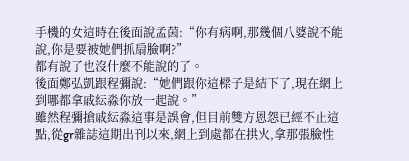手機的女這時在後面說孟茵:“你有病啊,那幾個八婆說不能說,你是要被她們抓扇臉啊?”
都有說了也沒什麼不能說的了。
後面鄭弘凱跟程彌說:“她們跟你這樑子是結下了,現在網上到哪都拿戚紜淼你放一起說。”
雖然程彌搶戚紜淼這事是誤會,但目前雙方恩怨已經不止這點,從gr雜誌這期出刊以來,網上到處都在拱火,拿那張臉性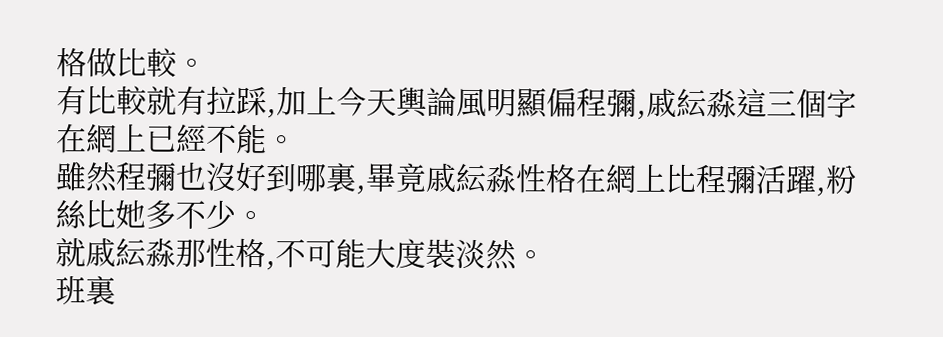格做比較。
有比較就有拉踩,加上今天輿論風明顯偏程彌,戚紜淼這三個字在網上已經不能。
雖然程彌也沒好到哪裏,畢竟戚紜淼性格在網上比程彌活躍,粉絲比她多不少。
就戚紜淼那性格,不可能大度裝淡然。
班裏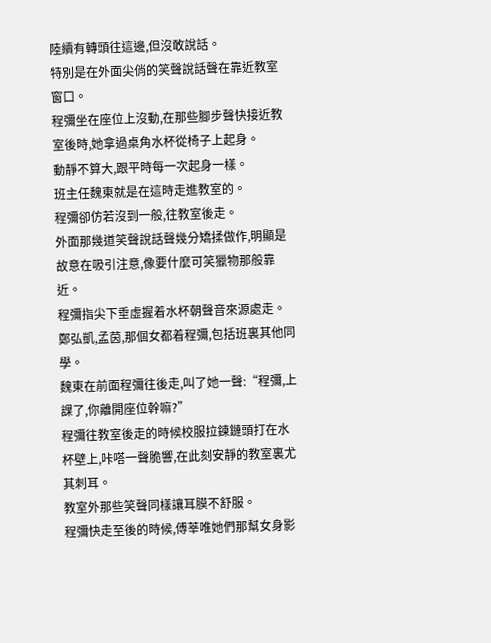陸續有轉頭往這邊,但沒敢說話。
特別是在外面尖俏的笑聲說話聲在靠近教室窗口。
程彌坐在座位上沒動,在那些腳步聲快接近教室後時,她拿過桌角水杯從椅子上起身。
動靜不算大,跟平時每一次起身一樣。
班主任魏東就是在這時走進教室的。
程彌卻仿若沒到一般,往教室後走。
外面那幾道笑聲說話聲幾分矯揉做作,明顯是故意在吸引注意,像要什麼可笑獵物那般靠近。
程彌指尖下垂虛握着水杯朝聲音來源處走。
鄭弘凱,孟茵,那個女都着程彌,包括班裏其他同學。
魏東在前面程彌往後走,叫了她一聲:“程彌,上課了,你離開座位幹嘛?”
程彌往教室後走的時候校服拉鍊鏈頭打在水杯壁上,咔嗒一聲脆響,在此刻安靜的教室裏尤其刺耳。
教室外那些笑聲同樣讓耳膜不舒服。
程彌快走至後的時候,傅莘唯她們那幫女身影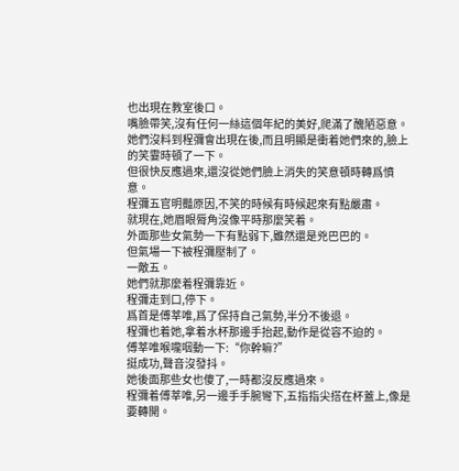也出現在教室後口。
嘴臉帶笑,沒有任何一絲這個年紀的美好,爬滿了醜陋惡意。
她們沒料到程彌會出現在後,而且明顯是衝着她們來的,臉上的笑霎時頓了一下。
但很快反應過來,還沒從她們臉上消失的笑意頓時轉爲憤意。
程彌五官明豔原因,不笑的時候有時候起來有點嚴肅。
就現在,她眉眼脣角沒像平時那麼笑着。
外面那些女氣勢一下有點弱下,雖然還是兇巴巴的。
但氣場一下被程彌壓制了。
一敵五。
她們就那麼着程彌靠近。
程彌走到口,停下。
爲首是傅莘唯,爲了保持自己氣勢,半分不後退。
程彌也着她,拿着水杯那邊手抬起,動作是從容不迫的。
傅莘唯喉嚨咽動一下:“你幹嘛?”
挺成功,聲音沒發抖。
她後面那些女也傻了,一時都沒反應過來。
程彌着傅莘唯,另一邊手手腕彎下,五指指尖搭在杯蓋上,像是要轉開。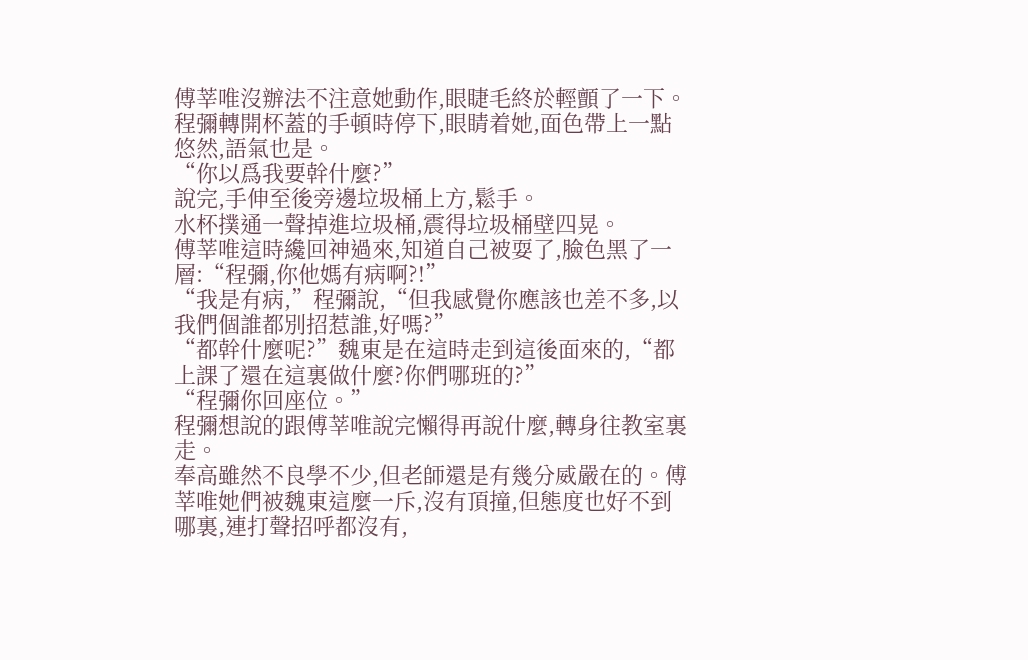傅莘唯沒辦法不注意她動作,眼睫毛終於輕顫了一下。
程彌轉開杯蓋的手頓時停下,眼睛着她,面色帶上一點悠然,語氣也是。
“你以爲我要幹什麼?”
說完,手伸至後旁邊垃圾桶上方,鬆手。
水杯撲通一聲掉進垃圾桶,震得垃圾桶壁四晃。
傅莘唯這時纔回神過來,知道自己被耍了,臉色黑了一層:“程彌,你他媽有病啊?!”
“我是有病,”程彌說,“但我感覺你應該也差不多,以我們個誰都別招惹誰,好嗎?”
“都幹什麼呢?”魏東是在這時走到這後面來的,“都上課了還在這裏做什麼?你們哪班的?”
“程彌你回座位。”
程彌想說的跟傅莘唯說完懶得再說什麼,轉身往教室裏走。
奉高雖然不良學不少,但老師還是有幾分威嚴在的。傅莘唯她們被魏東這麼一斥,沒有頂撞,但態度也好不到哪裏,連打聲招呼都沒有,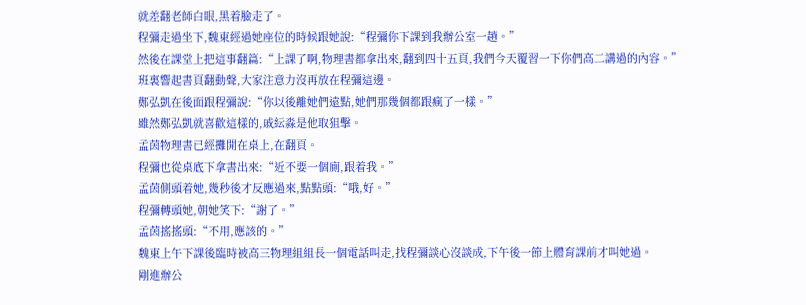就差翻老師白眼,黑着臉走了。
程彌走過坐下,魏東經過她座位的時候跟她說:“程彌你下課到我辦公室一趟。”
然後在課堂上把這事翻篇:“上課了啊,物理書都拿出來,翻到四十五頁,我們今天覆習一下你們高二講過的內容。”
班裏響起書頁翻動聲,大家注意力沒再放在程彌這邊。
鄭弘凱在後面跟程彌說:“你以後離她們遠點,她們那幾個都跟瘋了一樣。”
雖然鄭弘凱就喜歡這樣的,戚紜淼是他取狙擊。
孟茵物理書已經攤開在桌上,在翻頁。
程彌也從桌底下拿書出來:“近不要一個廁,跟着我。”
孟茵側頭着她,幾秒後才反應過來,點點頭:“哦,好。”
程彌轉頭她,朝她笑下:“謝了。”
孟茵搖搖頭:“不用,應該的。”
魏東上午下課後臨時被高三物理組組長一個電話叫走,找程彌談心沒談成,下午後一節上體育課前才叫她過。
剛進辦公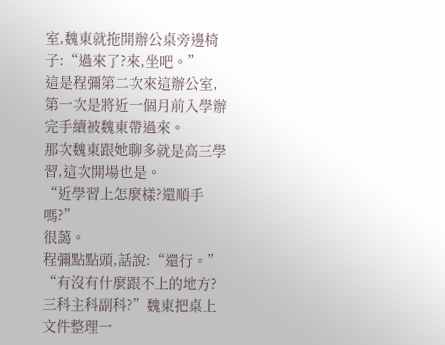室,魏東就拖開辦公桌旁邊椅子:“過來了?來,坐吧。”
這是程彌第二次來這辦公室,第一次是將近一個月前入學辦完手續被魏東帶過來。
那次魏東跟她聊多就是高三學習,這次開場也是。
“近學習上怎麼樣?還順手嗎?”
很藹。
程彌點點頭,話說:“還行。”
“有沒有什麼跟不上的地方?三科主科副科?”魏東把桌上文件整理一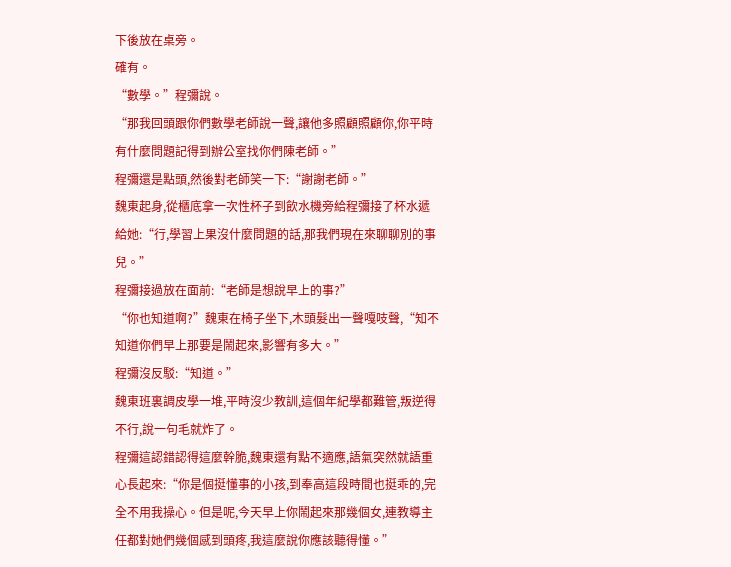下後放在桌旁。
確有。
“數學。”程彌說。
“那我回頭跟你們數學老師說一聲,讓他多照顧照顧你,你平時有什麼問題記得到辦公室找你們陳老師。”
程彌還是點頭,然後對老師笑一下:“謝謝老師。”
魏東起身,從櫃底拿一次性杯子到飲水機旁給程彌接了杯水遞給她:“行,學習上果沒什麼問題的話,那我們現在來聊聊別的事兒。”
程彌接過放在面前:“老師是想說早上的事?”
“你也知道啊?”魏東在椅子坐下,木頭髮出一聲嘎吱聲,“知不知道你們早上那要是鬧起來,影響有多大。”
程彌沒反駁:“知道。”
魏東班裏調皮學一堆,平時沒少教訓,這個年紀學都難管,叛逆得不行,說一句毛就炸了。
程彌這認錯認得這麼幹脆,魏東還有點不適應,語氣突然就語重心長起來:“你是個挺懂事的小孩,到奉高這段時間也挺乖的,完全不用我操心。但是呢,今天早上你鬧起來那幾個女,連教導主任都對她們幾個感到頭疼,我這麼說你應該聽得懂。”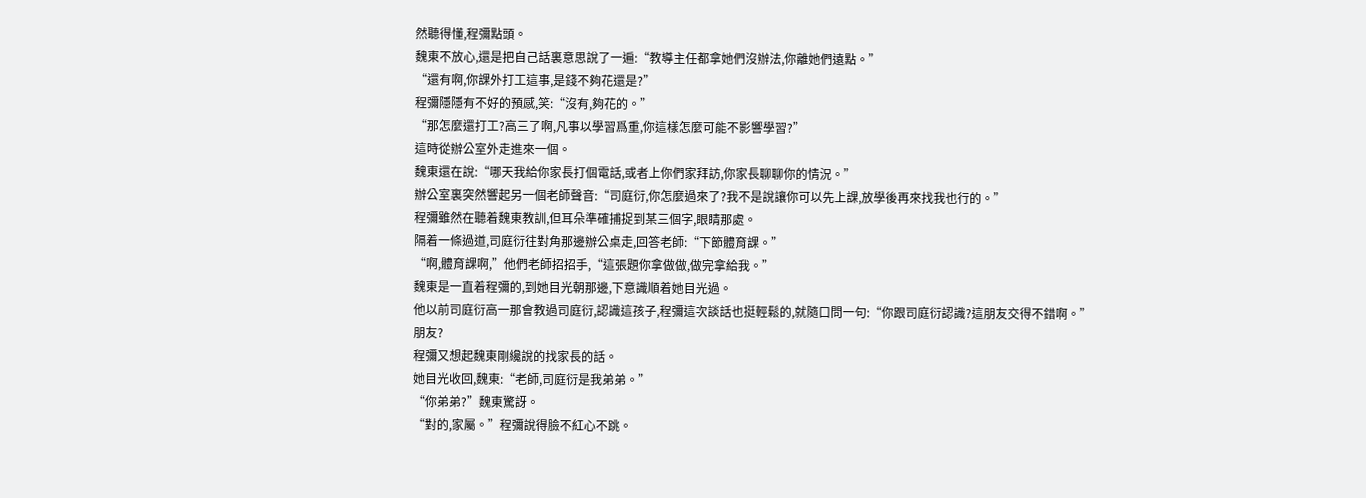然聽得懂,程彌點頭。
魏東不放心,還是把自己話裏意思說了一遍:“教導主任都拿她們沒辦法,你離她們遠點。”
“還有啊,你課外打工這事,是錢不夠花還是?”
程彌隱隱有不好的預感,笑:“沒有,夠花的。”
“那怎麼還打工?高三了啊,凡事以學習爲重,你這樣怎麼可能不影響學習?”
這時從辦公室外走進來一個。
魏東還在說:“哪天我給你家長打個電話,或者上你們家拜訪,你家長聊聊你的情況。”
辦公室裏突然響起另一個老師聲音:“司庭衍,你怎麼過來了?我不是說讓你可以先上課,放學後再來找我也行的。”
程彌雖然在聽着魏東教訓,但耳朵準確捕捉到某三個字,眼睛那處。
隔着一條過道,司庭衍往對角那邊辦公桌走,回答老師:“下節體育課。”
“啊,體育課啊,”他們老師招招手,“這張題你拿做做,做完拿給我。”
魏東是一直着程彌的,到她目光朝那邊,下意識順着她目光過。
他以前司庭衍高一那會教過司庭衍,認識這孩子,程彌這次談話也挺輕鬆的,就隨口問一句:“你跟司庭衍認識?這朋友交得不錯啊。”
朋友?
程彌又想起魏東剛纔說的找家長的話。
她目光收回,魏東:“老師,司庭衍是我弟弟。”
“你弟弟?”魏東驚訝。
“對的,家屬。”程彌說得臉不紅心不跳。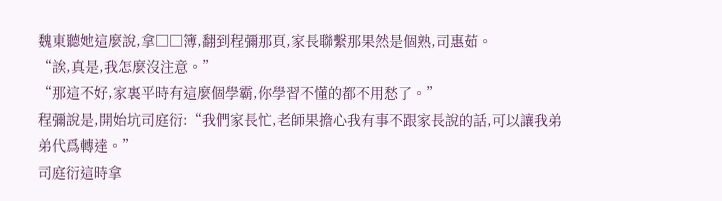魏東聽她這麼說,拿□□簿,翻到程彌那頁,家長聯繫那果然是個熟,司惠茹。
“誒,真是,我怎麼沒注意。”
“那這不好,家裏平時有這麼個學霸,你學習不懂的都不用愁了。”
程彌說是,開始坑司庭衍:“我們家長忙,老師果擔心我有事不跟家長說的話,可以讓我弟弟代爲轉達。”
司庭衍這時拿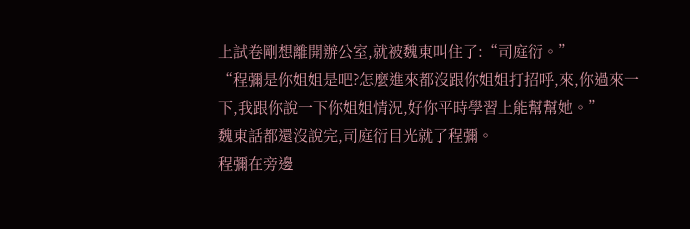上試卷剛想離開辦公室,就被魏東叫住了:“司庭衍。”
“程彌是你姐姐是吧?怎麼進來都沒跟你姐姐打招呼,來,你過來一下,我跟你說一下你姐姐情況,好你平時學習上能幫幫她。”
魏東話都還沒說完,司庭衍目光就了程彌。
程彌在旁邊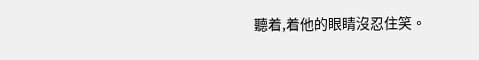聽着,着他的眼睛沒忍住笑。